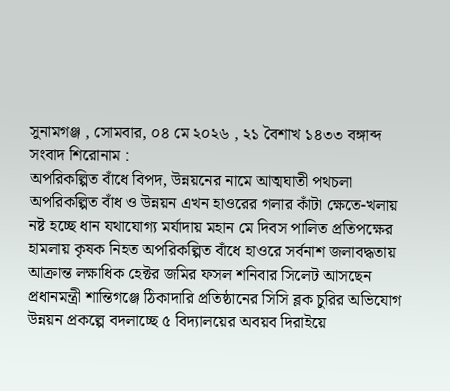সুনামগঞ্জ , সোমবার, ০৪ মে ২০২৬ , ২১ বৈশাখ ১৪৩৩ বঙ্গাব্দ
সংবাদ শিরোনাম :
অপরিকল্পিত বাঁধে বিপদ, উন্নয়নের নামে আত্মঘাতী পথচলা অপরিকল্পিত বাঁধ ও উন্নয়ন এখন হাওরের গলার কাঁটা ক্ষেতে-খলায় নষ্ট হচ্ছে ধান যথাযোগ্য মর্যাদায় মহান মে দিবস পালিত প্রতিপক্ষের হামলায় কৃষক নিহত অপরিকল্পিত বাঁধে হাওরে সর্বনাশ জলাবদ্ধতায় আক্রান্ত লক্ষাধিক হেক্টর জমির ফসল শনিবার সিলেট আসছেন প্রধানমন্ত্রী শান্তিগঞ্জে ঠিকাদারি প্রতিষ্ঠানের সিসি ব্লক চুরির অভিযোগ উন্নয়ন প্রকল্পে বদলাচ্ছে ৫ বিদ্যালয়ের অবয়ব দিরাইয়ে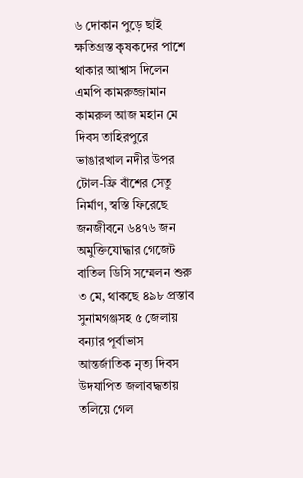৬ দোকান পুড়ে ছাই ক্ষতিগ্রস্ত কৃষকদের পাশে থাকার আশ্বাস দিলেন এমপি কামরুজ্জামান কামরুল আজ মহান মে দিবস তাহিরপুরে ভাঙারখাল নদীর উপর টোল-ফ্রি বাঁশের সেতু নির্মাণ, স্বস্তি ফিরেছে জনজীবনে ৬৪৭৬ জন অমুক্তিযোদ্ধার গেজেট বাতিল ডিসি সম্মেলন শুরু ৩ মে, থাকছে ৪৯৮ প্রস্তাব সুনামগঞ্জসহ ৫ জেলায় বন্যার পূর্বাভাস আন্তর্জাতিক নৃত্য দিবস উদযাপিত জলাবদ্ধতায় তলিয়ে গেল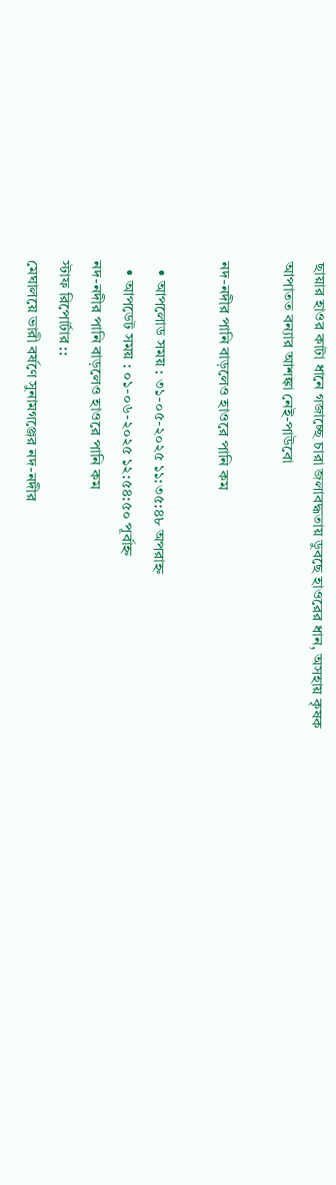ছায়ার হাওর কাটা ধানে গজাচ্ছে চারা জলাবদ্ধতায় ডুবছে হাওরের ধান, অসহায় কৃষক
আপাতত বন্যার আশঙ্কা নেই-পাউবো

নদ-নদীর পানি বাড়লেও হাওরে পানি কম

  • আপলোড সময় : ৩১-০৫-২০২৫ ১১:৩৫:৪৮ অপরাহ্ন
  • আপডেট সময় : ০১-০৬-২০২৫ ১২:৫৪:৫০ পূর্বাহ্ন
নদ-নদীর পানি বাড়লেও হাওরে পানি কম
স্টাফ রিপোর্টার ::
মেঘালয়ে ভারী বর্ষণে সুনামগঞ্জের নদ-নদীর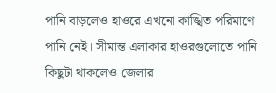পানি বাড়লেও হাওরে এখনো কাঙ্খিত পরিমাণে পানি নেই। সীমান্ত এলাকার হাওরগুলোতে পানি কিছুটা থাকলেও জেলার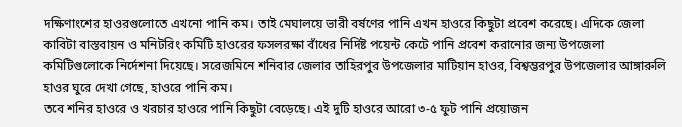দক্ষিণাংশের হাওরগুলোতে এখনো পানি কম। তাই মেঘালয়ে ভারী বর্ষণের পানি এখন হাওরে কিছুটা প্রবেশ করেছে। এদিকে জেলা কাবিটা বাস্তবায়ন ও মনিটরিং কমিটি হাওরের ফসলরক্ষা বাঁধের নির্দিষ্ট পয়েন্ট কেটে পানি প্রবেশ করানোর জন্য উপজেলা কমিটিগুলোকে নির্দেশনা দিয়েছে। সরেজমিনে শনিবার জেলার তাহিরপুর উপজেলার মাটিয়ান হাওর, বিশ্বম্ভরপুর উপজেলার আঙ্গারুলি হাওর ঘুরে দেখা গেছে, হাওরে পানি কম।
তবে শনির হাওরে ও খরচার হাওরে পানি কিছুটা বেড়েছে। এই দুটি হাওরে আরো ৩-৫ ফুট পানি প্রয়োজন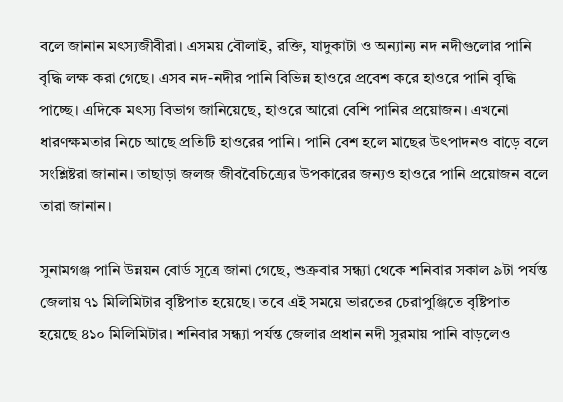বলে জানান মৎস্যজীবীরা। এসময় বৌলাই, রক্তি, যাদুকাটা ও অন্যান্য নদ নদীগুলোর পানি বৃদ্ধি লক্ষ করা গেছে। এসব নদ-নদীর পানি বিভিন্ন হাওরে প্রবেশ করে হাওরে পানি বৃদ্ধি পাচ্ছে। এদিকে মৎস্য বিভাগ জানিয়েছে, হাওরে আরো বেশি পানির প্রয়োজন। এখনো ধারণক্ষমতার নিচে আছে প্রতিটি হাওরের পানি। পানি বেশ হলে মাছের উৎপাদনও বাড়ে বলে সংশ্লিষ্টরা জানান। তাছাড়া জলজ জীববৈচিত্র্যের উপকারের জন্যও হাওরে পানি প্রয়োজন বলে তারা জানান।

সুনামগঞ্জ পানি উন্নয়ন বোর্ড সূত্রে জানা গেছে, শুক্রবার সন্ধ্যা থেকে শনিবার সকাল ৯টা পর্যন্ত জেলায় ৭১ মিলিমিটার বৃষ্টিপাত হয়েছে। তবে এই সময়ে ভারতের চেরাপুঞ্জিতে বৃষ্টিপাত হয়েছে ৪১০ মিলিমিটার। শনিবার সন্ধ্যা পর্যন্ত জেলার প্রধান নদী সুরমায় পানি বাড়লেও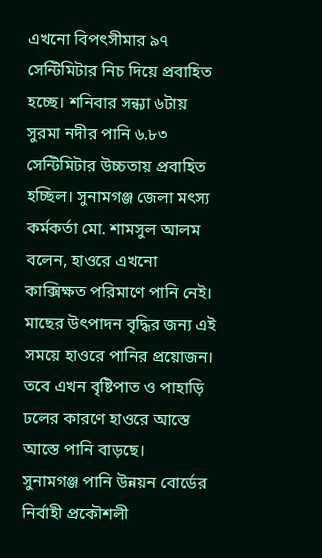এখনো বিপৎসীমার ৯৭ সেন্টিমিটার নিচ দিয়ে প্রবাহিত হচ্ছে। শনিবার সন্ধ্যা ৬টায় সুরমা নদীর পানি ৬.৮৩ সেন্টিমিটার উচ্চতায় প্রবাহিত হচ্ছিল। সুনামগঞ্জ জেলা মৎস্য কর্মকর্তা মো. শামসুল আলম বলেন, হাওরে এখনো কাক্সিক্ষত পরিমাণে পানি নেই। মাছের উৎপাদন বৃদ্ধির জন্য এই সময়ে হাওরে পানির প্রয়োজন। তবে এখন বৃষ্টিপাত ও পাহাড়ি ঢলের কারণে হাওরে আস্তে আস্তে পানি বাড়ছে।
সুনামগঞ্জ পানি উন্নয়ন বোর্ডের নির্বাহী প্রকৌশলী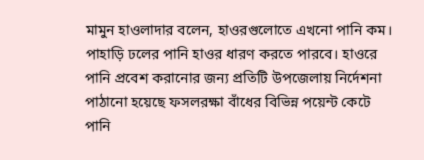মামুন হাওলাদার বলেন, হাওরগুলোতে এখনো পানি কম। পাহাড়ি ঢলের পানি হাওর ধারণ করতে পারবে। হাওরে পানি প্রবেশ করানোর জন্য প্রতিটি উপজেলায় নির্দেশনা পাঠানো হয়েছে ফসলরক্ষা বাঁধের বিভিন্ন পয়েন্ট কেটে পানি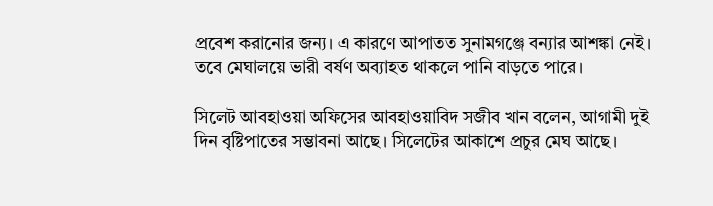প্রবেশ করানোর জন্য। এ কারণে আপাতত সুনামগঞ্জে বন্যার আশঙ্কা নেই। তবে মেঘালয়ে ভারী বর্ষণ অব্যাহত থাকলে পানি বাড়তে পারে।

সিলেট আবহাওয়া অফিসের আবহাওয়াবিদ সজীব খান বলেন, আগামী দুই দিন বৃষ্টিপাতের সম্ভাবনা আছে। সিলেটের আকাশে প্রচুর মেঘ আছে।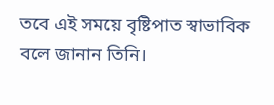তবে এই সময়ে বৃষ্টিপাত স্বাভাবিক বলে জানান তিনি।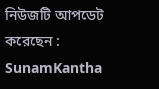নিউজটি আপডেট করেছেন : SunamKantha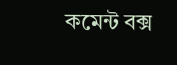কমেন্ট বক্স